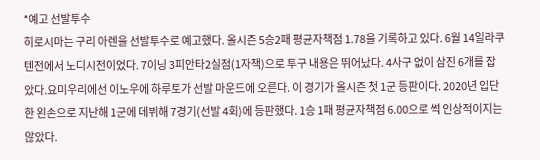*예고 선발투수
히로시마는 구리 아렌을 선발투수로 예고했다. 올시즌 5승2패 평균자책점 1.78을 기록하고 있다. 6월 14일라쿠텐전에서 노디시전이었다. 7이닝 3피안타2실점(1자책)으로 투구 내용은 뛰어났다. 4사구 없이 삼진 6개를 잡았다.요미우리에선 이노우에 하루토가 선발 마운드에 오른다. 이 경기가 올시즌 첫 1군 등판이다. 2020년 입단한 왼손으로 지난해 1군에 데뷔해 7경기(선발 4회)에 등판했다. 1승 1패 평균자책점 6.00으로 썩 인상적이지는 않았다.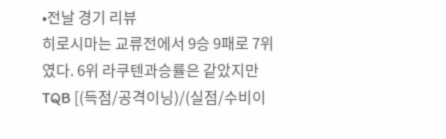•전날 경기 리뷰
히로시마는 교류전에서 9승 9패로 7위였다. 6위 라쿠텐과승률은 같았지만 TQB [(득점/공격이닝)/(실점/수비이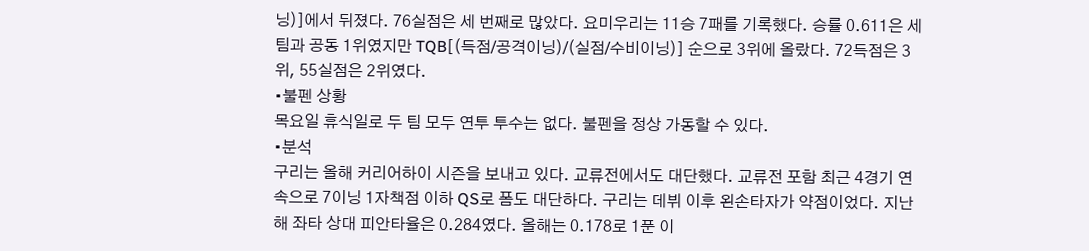닝)]에서 뒤졌다. 76실점은 세 번째로 많았다. 요미우리는 11승 7패를 기록했다. 승률 0.611은 세 팀과 공동 1위였지만 TQB[(득점/공격이닝)/(실점/수비이닝)] 순으로 3위에 올랐다. 72득점은 3위, 55실점은 2위였다.
•불펜 상황
목요일 휴식일로 두 팀 모두 연투 투수는 없다. 불펜을 정상 가동할 수 있다.
•분석
구리는 올해 커리어하이 시즌을 보내고 있다. 교류전에서도 대단했다. 교류전 포함 최근 4경기 연속으로 7이닝 1자책점 이하 QS로 폼도 대단하다. 구리는 데뷔 이후 왼손타자가 약점이었다. 지난해 좌타 상대 피안타율은 0.284였다. 올해는 0.178로 1푼 이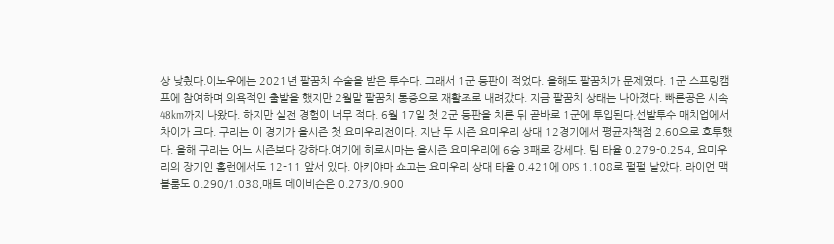상 낮췄다.이노우에는 2021년 팔꿈치 수술을 받은 투수다. 그래서 1군 등판이 적었다. 올해도 팔꿈치가 문제였다. 1군 스프링캠프에 참여하며 의욕적인 출발을 했지만 2월말 팔꿈치 통증으로 재활조로 내려갔다. 지금 팔꿈치 상태는 나아졌다. 빠른공은 시속 48km까지 나왔다. 하지만 실전 경험이 너무 적다. 6월 17일 첫 2군 등판을 치른 뒤 곧바로 1군에 투입된다.선발투수 매치업에서 차이가 크다. 구리는 이 경기가 올시즌 첫 요미우리전이다. 지난 두 시즌 요미우리 상대 12경기에서 평균자책점 2.60으로 호투했다. 올해 구리는 어느 시즌보다 강하다.여기에 히로시마는 올시즌 요미우리에 6승 3패로 강세다. 팀 타율 0.279-0.254, 요미우리의 장기인 홈런에서도 12-11 앞서 있다. 아키야마 쇼고는 요미우리 상대 타율 0.421에 OPS 1.108로 펄펄 날았다. 라이언 맥블룸도 0.290/1.038,매트 데이비슨은 0.273/0.900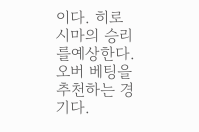이다. 히로시마의 승리를예상한다. 오버 베팅을 추천하는 경기다.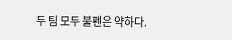두 팀 모두 불펜은 약하다.